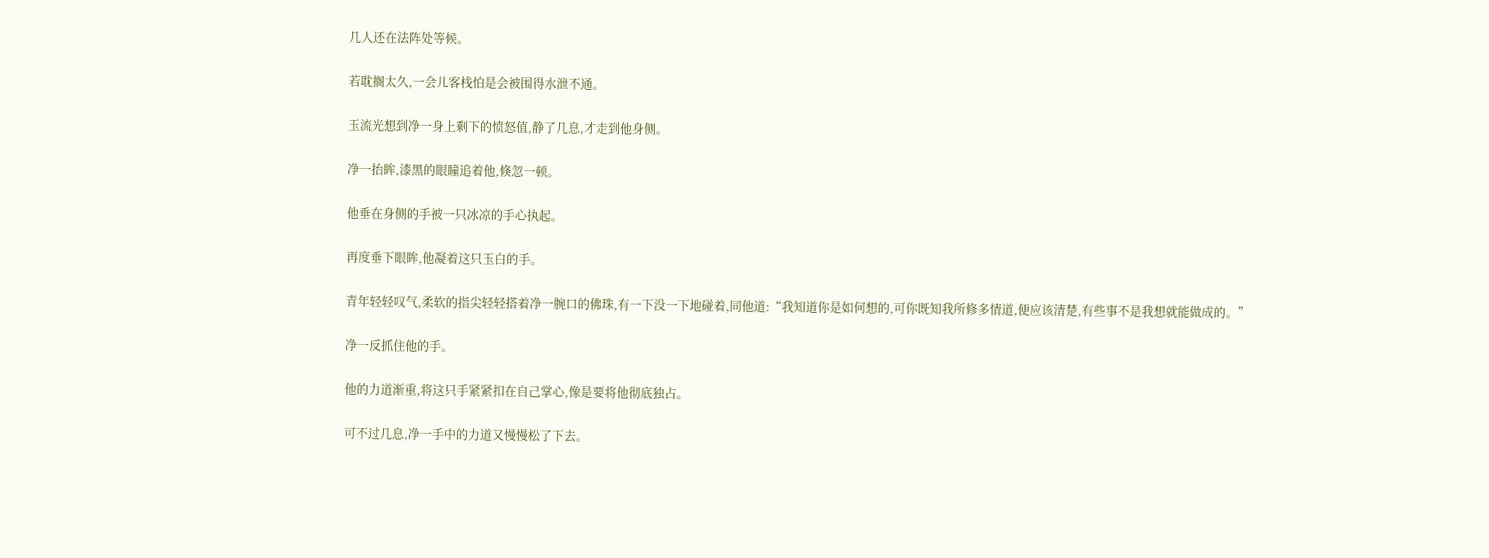几人还在法阵处等候。

若耽搁太久,一会儿客栈怕是会被围得水泄不通。

玉流光想到净一身上剩下的愤怒值,静了几息,才走到他身侧。

净一抬眸,漆黑的眼瞳追着他,倏忽一顿。

他垂在身侧的手被一只冰凉的手心执起。

再度垂下眼眸,他凝着这只玉白的手。

青年轻轻叹气,柔软的指尖轻轻搭着净一腕口的佛珠,有一下没一下地碰着,同他道:“我知道你是如何想的,可你既知我所修多情道,便应该清楚,有些事不是我想就能做成的。”

净一反抓住他的手。

他的力道渐重,将这只手紧紧扣在自己掌心,像是要将他彻底独占。

可不过几息,净一手中的力道又慢慢松了下去。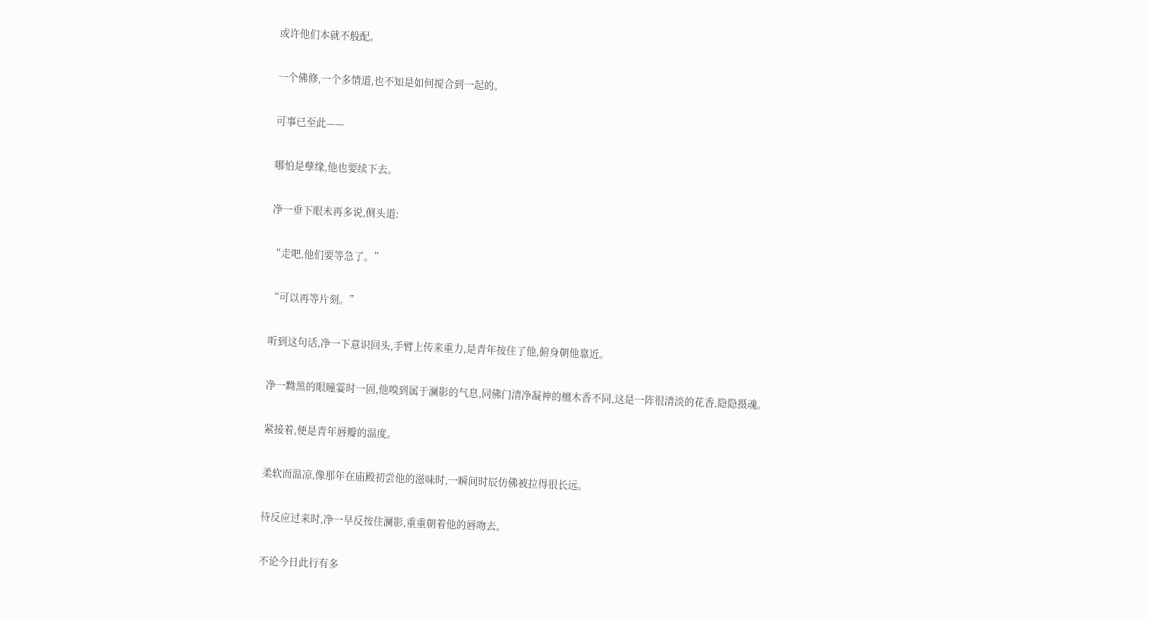或许他们本就不般配。

一个佛修,一个多情道,也不知是如何搅合到一起的。

可事已至此——

哪怕是孽缘,他也要续下去。

净一垂下眼未再多说,侧头道:

“走吧,他们要等急了。”

“可以再等片刻。”

听到这句话,净一下意识回头,手臂上传来重力,是青年按住了他,俯身朝他靠近。

净一黝黑的眼瞳霎时一固,他嗅到属于澜影的气息,同佛门清净凝神的檀木香不同,这是一阵很清淡的花香,隐隐摄魂。

紧接着,便是青年唇瓣的温度。

柔软而温凉,像那年在庙殿初尝他的滋味时,一瞬间时辰仿佛被拉得很长远。

待反应过来时,净一早反按住澜影,重重朝着他的唇吻去。

不论今日此行有多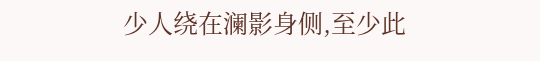少人绕在澜影身侧,至少此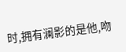时,拥有澜影的是他,吻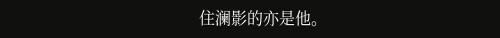住澜影的亦是他。